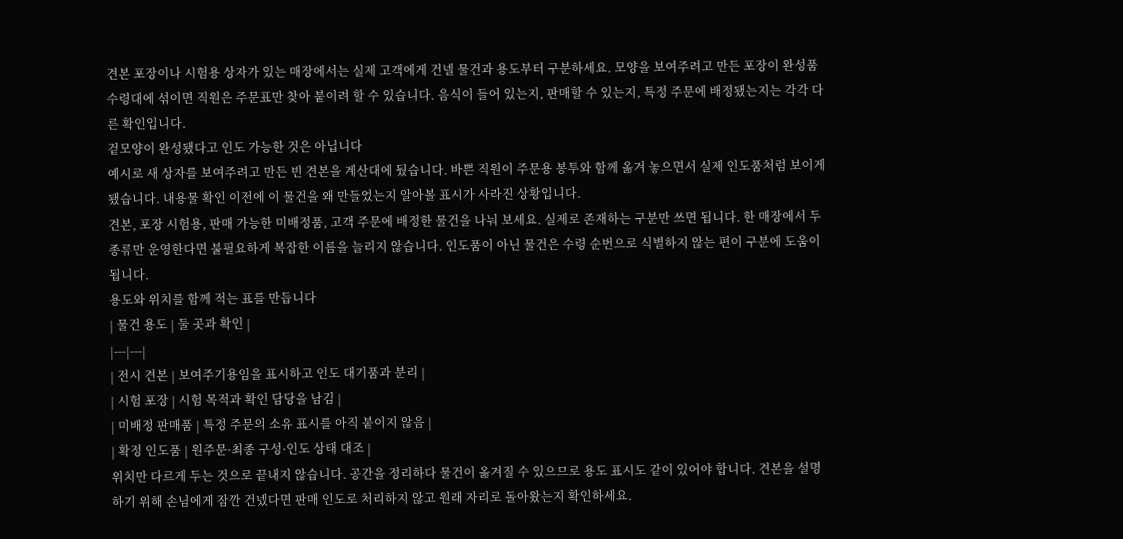견본 포장이나 시험용 상자가 있는 매장에서는 실제 고객에게 건넬 물건과 용도부터 구분하세요. 모양을 보여주려고 만든 포장이 완성품 수령대에 섞이면 직원은 주문표만 찾아 붙이려 할 수 있습니다. 음식이 들어 있는지, 판매할 수 있는지, 특정 주문에 배정됐는지는 각각 다른 확인입니다.
겉모양이 완성됐다고 인도 가능한 것은 아닙니다
예시로 새 상자를 보여주려고 만든 빈 견본을 계산대에 뒀습니다. 바쁜 직원이 주문용 봉투와 함께 옮겨 놓으면서 실제 인도품처럼 보이게 됐습니다. 내용물 확인 이전에 이 물건을 왜 만들었는지 알아볼 표시가 사라진 상황입니다.
견본, 포장 시험용, 판매 가능한 미배정품, 고객 주문에 배정한 물건을 나눠 보세요. 실제로 존재하는 구분만 쓰면 됩니다. 한 매장에서 두 종류만 운영한다면 불필요하게 복잡한 이름을 늘리지 않습니다. 인도품이 아닌 물건은 수령 순번으로 식별하지 않는 편이 구분에 도움이 됩니다.
용도와 위치를 함께 적는 표를 만듭니다
| 물건 용도 | 둘 곳과 확인 |
|---|---|
| 전시 견본 | 보여주기용임을 표시하고 인도 대기품과 분리 |
| 시험 포장 | 시험 목적과 확인 담당을 남김 |
| 미배정 판매품 | 특정 주문의 소유 표시를 아직 붙이지 않음 |
| 확정 인도품 | 원주문·최종 구성·인도 상태 대조 |
위치만 다르게 두는 것으로 끝내지 않습니다. 공간을 정리하다 물건이 옮겨질 수 있으므로 용도 표시도 같이 있어야 합니다. 견본을 설명하기 위해 손님에게 잠깐 건넸다면 판매 인도로 처리하지 않고 원래 자리로 돌아왔는지 확인하세요.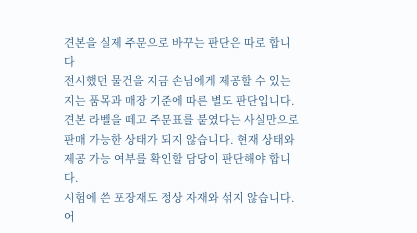견본을 실제 주문으로 바꾸는 판단은 따로 합니다
전시했던 물건을 지금 손님에게 제공할 수 있는지는 품목과 매장 기준에 따른 별도 판단입니다. 견본 라벨을 떼고 주문표를 붙였다는 사실만으로 판매 가능한 상태가 되지 않습니다. 현재 상태와 제공 가능 여부를 확인할 담당이 판단해야 합니다.
시험에 쓴 포장재도 정상 자재와 섞지 않습니다. 어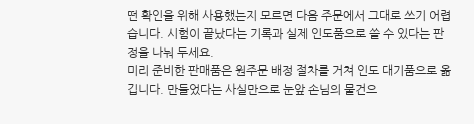떤 확인을 위해 사용했는지 모르면 다음 주문에서 그대로 쓰기 어렵습니다. 시험이 끝났다는 기록과 실제 인도품으로 쓸 수 있다는 판정을 나눠 두세요.
미리 준비한 판매품은 원주문 배정 절차를 거쳐 인도 대기품으로 옮깁니다. 만들었다는 사실만으로 눈앞 손님의 물건으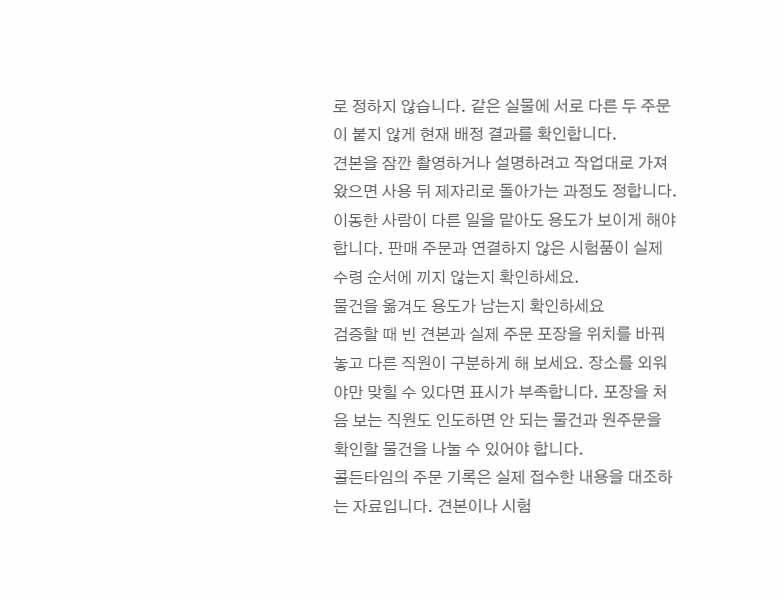로 정하지 않습니다. 같은 실물에 서로 다른 두 주문이 붙지 않게 현재 배정 결과를 확인합니다.
견본을 잠깐 촬영하거나 설명하려고 작업대로 가져왔으면 사용 뒤 제자리로 돌아가는 과정도 정합니다. 이동한 사람이 다른 일을 맡아도 용도가 보이게 해야 합니다. 판매 주문과 연결하지 않은 시험품이 실제 수령 순서에 끼지 않는지 확인하세요.
물건을 옮겨도 용도가 남는지 확인하세요
검증할 때 빈 견본과 실제 주문 포장을 위치를 바꿔 놓고 다른 직원이 구분하게 해 보세요. 장소를 외워야만 맞힐 수 있다면 표시가 부족합니다. 포장을 처음 보는 직원도 인도하면 안 되는 물건과 원주문을 확인할 물건을 나눌 수 있어야 합니다.
콜든타임의 주문 기록은 실제 접수한 내용을 대조하는 자료입니다. 견본이나 시험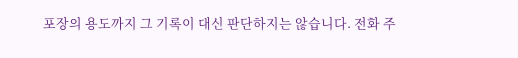포장의 용도까지 그 기록이 대신 판단하지는 않습니다. 전화 주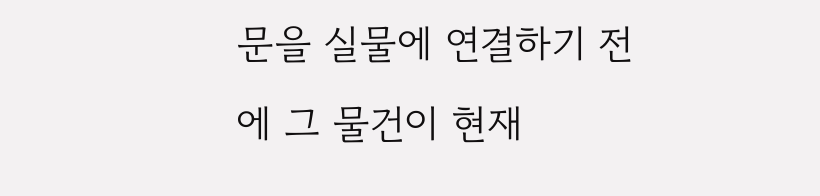문을 실물에 연결하기 전에 그 물건이 현재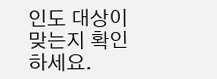인도 대상이 맞는지 확인하세요.